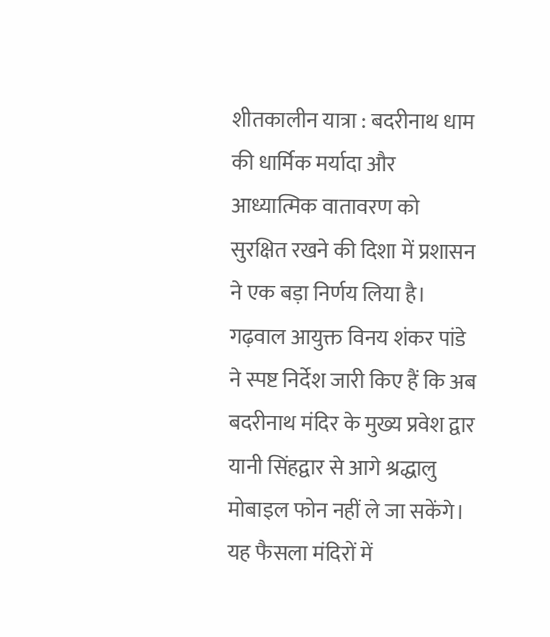शीतकालीन यात्रा : बदरीनाथ धाम की धार्मिक मर्यादा और आध्यात्मिक वातावरण को सुरक्षित रखने की दिशा में प्रशासन ने एक बड़ा निर्णय लिया है। गढ़वाल आयुक्त विनय शंकर पांडे ने स्पष्ट निर्देश जारी किए हैं कि अब बदरीनाथ मंदिर के मुख्य प्रवेश द्वार यानी सिंहद्वार से आगे श्रद्धालु मोबाइल फोन नहीं ले जा सकेंगे। यह फैसला मंदिरों में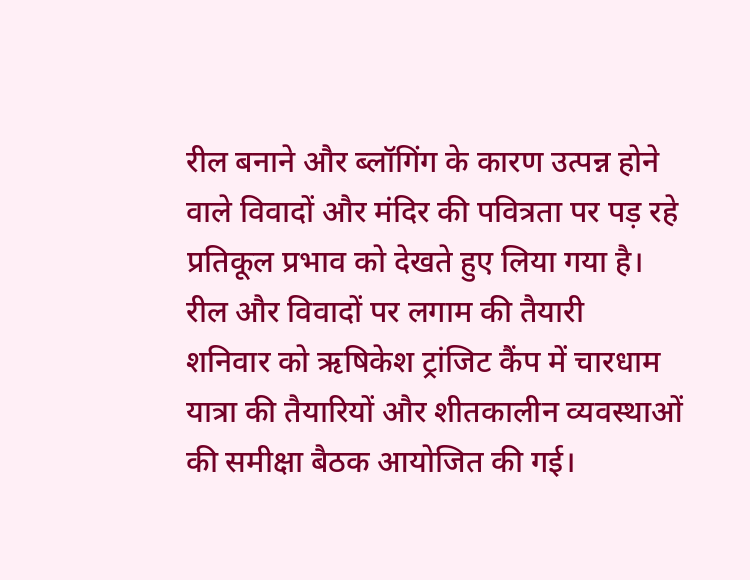रील बनाने और ब्लॉगिंग के कारण उत्पन्न होने वाले विवादों और मंदिर की पवित्रता पर पड़ रहे प्रतिकूल प्रभाव को देखते हुए लिया गया है।
रील और विवादों पर लगाम की तैयारी
शनिवार को ऋषिकेश ट्रांजिट कैंप में चारधाम यात्रा की तैयारियों और शीतकालीन व्यवस्थाओं की समीक्षा बैठक आयोजित की गई।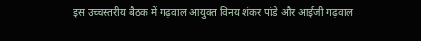इस उच्चस्तरीय बैठक में गढ़वाल आयुक्त विनय शंकर पांडे और आईजी गढ़वाल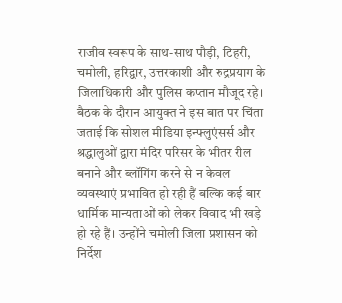राजीव स्वरूप के साथ-साथ पौड़ी, टिहरी, चमोली, हरिद्वार, उत्तरकाशी और रुद्रप्रयाग के जिलाधिकारी और पुलिस कप्तान मौजूद रहे। बैठक के दौरान आयुक्त ने इस बात पर चिंता जताई कि सोशल मीडिया इन्फ्लुएंसर्स और श्रद्धालुओं द्वारा मंदिर परिसर के भीतर रील बनाने और ब्लॉगिंग करने से न केवल व्यवस्थाएं प्रभावित हो रही हैं बल्कि कई बार धार्मिक मान्यताओं को लेकर विवाद भी खड़े हो रहे हैं। उन्होंने चमोली जिला प्रशासन को निर्देश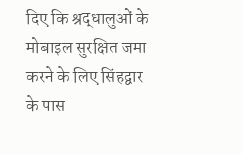दिए कि श्रद्धालुओं के मोबाइल सुरक्षित जमा करने के लिए सिंहद्वार के पास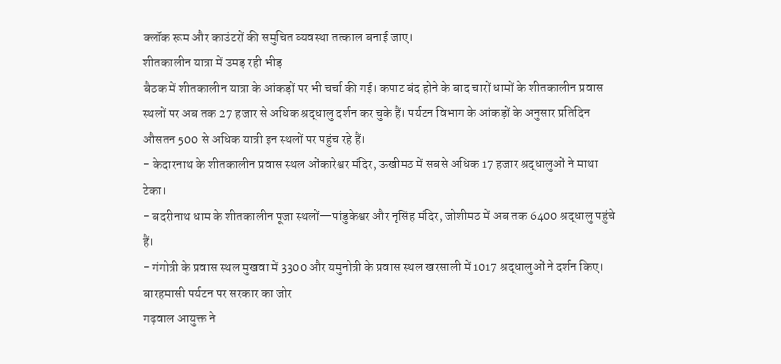क्लॉक रूम और काउंटरों की समुचित व्यवस्था तत्काल बनाई जाए।
शीतकालीन यात्रा में उमड़ रही भीड़
बैठक में शीतकालीन यात्रा के आंकड़ों पर भी चर्चा की गई। कपाट बंद होने के बाद चारों धामों के शीतकालीन प्रवास स्थलों पर अब तक 27 हजार से अधिक श्रद्धालु दर्शन कर चुके हैं। पर्यटन विभाग के आंकड़ों के अनुसार प्रतिदिन औसतन 500 से अधिक यात्री इन स्थलों पर पहुंच रहे हैं।
- केदारनाथ के शीतकालीन प्रवास स्थल ओंकारेश्वर मंदिर, ऊखीमठ में सबसे अधिक 17 हजार श्रद्धालुओं ने माथा टेका।
- बदरीनाथ धाम के शीतकालीन पूजा स्थलों—पांडुकेश्वर और नृसिंह मंदिर, जोशीमठ में अब तक 6400 श्रद्धालु पहुंचे हैं।
- गंगोत्री के प्रवास स्थल मुखवा में 3300 और यमुनोत्री के प्रवास स्थल खरसाली में 1017 श्रद्धालुओं ने दर्शन किए।
बारहमासी पर्यटन पर सरकार का जोर
गढ़वाल आयुक्त ने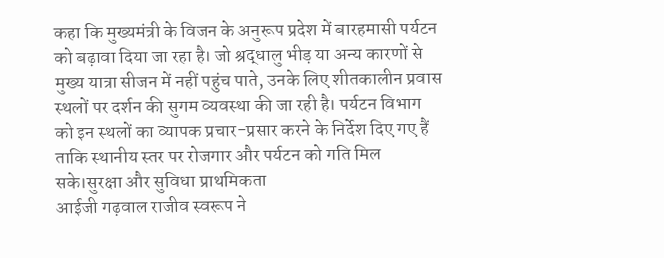कहा कि मुख्यमंत्री के विजन के अनुरूप प्रदेश में बारहमासी पर्यटन को बढ़ावा दिया जा रहा है। जो श्रद्धालु भीड़ या अन्य कारणों से मुख्य यात्रा सीजन में नहीं पहुंच पाते, उनके लिए शीतकालीन प्रवास स्थलों पर दर्शन की सुगम व्यवस्था की जा रही है। पर्यटन विभाग को इन स्थलों का व्यापक प्रचार-प्रसार करने के निर्देश दिए गए हैं ताकि स्थानीय स्तर पर रोजगार और पर्यटन को गति मिल सके।सुरक्षा और सुविधा प्राथमिकता
आईजी गढ़वाल राजीव स्वरूप ने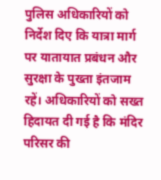पुलिस अधिकारियों को निर्देश दिए कि यात्रा मार्ग पर यातायात प्रबंधन और सुरक्षा के पुख्ता इंतजाम रहें। अधिकारियों को सख्त हिदायत दी गई है कि मंदिर परिसर की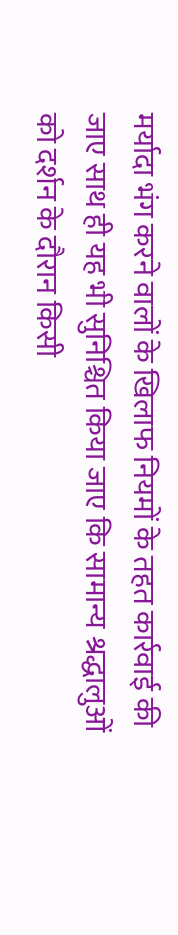मर्यादा भंग करने वालों के खिलाफ नियमों के तहत कार्रवाई की जाए साथ ही यह भी सुनिश्चित किया जाए कि सामान्य श्रद्धालुओं को दर्शन के दौरान किसी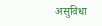असुविधा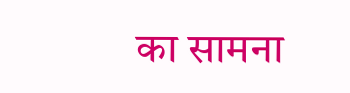का सामना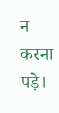न करना पड़े।